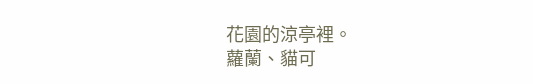花園的涼亭裡。
蘿蘭、貓可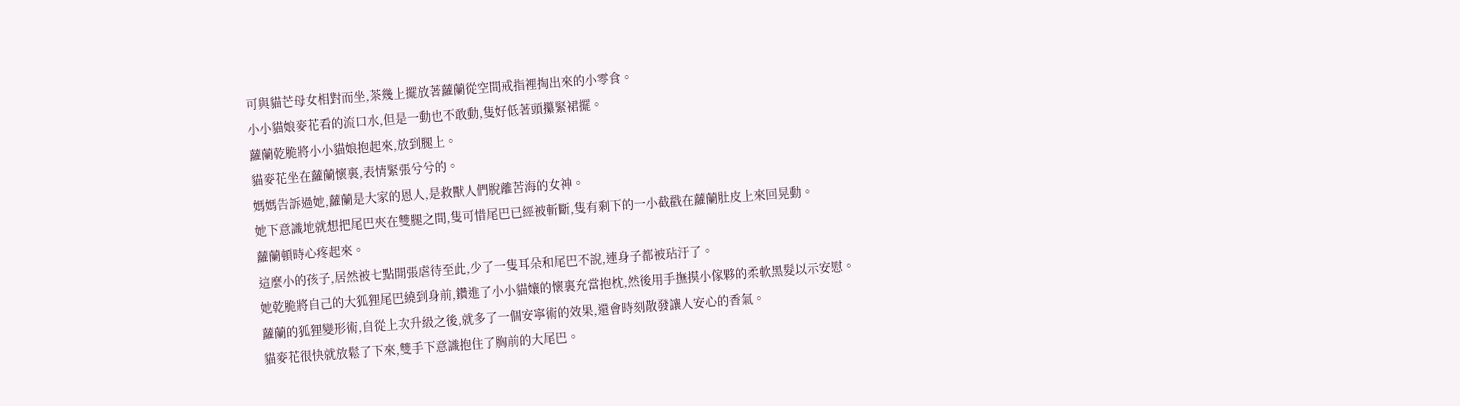可與貓芒母女相對而坐,茶幾上擺放著蘿蘭從空間戒指裡掏出來的小零食。
小小貓娘麥花看的流口水,但是一動也不敢動,隻好低著頭攥緊裙擺。
蘿蘭乾脆將小小貓娘抱起來,放到腿上。
貓麥花坐在蘿蘭懷裏,表情緊張兮兮的。
媽媽告訴過她,蘿蘭是大家的恩人,是救獸人們脫離苦海的女神。
她下意識地就想把尾巴夾在雙腿之間,隻可惜尾巴已經被斬斷,隻有剩下的一小截戳在蘿蘭肚皮上來回晃動。
蘿蘭頓時心疼起來。
這麼小的孩子,居然被七點開張虐待至此,少了一隻耳朵和尾巴不說,連身子都被玷汙了。
她乾脆將自己的大狐狸尾巴繞到身前,鑽進了小小貓孃的懷裏充當抱枕,然後用手撫摸小傢夥的柔軟黑髮以示安慰。
蘿蘭的狐狸變形術,自從上次升級之後,就多了一個安寧術的效果,還會時刻散發讓人安心的香氣。
貓麥花很快就放鬆了下來,雙手下意識抱住了胸前的大尾巴。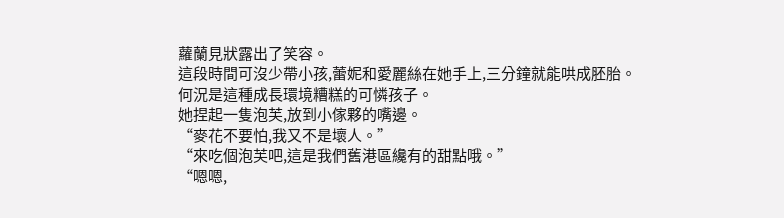蘿蘭見狀露出了笑容。
這段時間可沒少帶小孩,蕾妮和愛麗絲在她手上,三分鐘就能哄成胚胎。
何況是這種成長環境糟糕的可憐孩子。
她捏起一隻泡芙,放到小傢夥的嘴邊。
“麥花不要怕,我又不是壞人。”
“來吃個泡芙吧,這是我們舊港區纔有的甜點哦。”
“嗯嗯,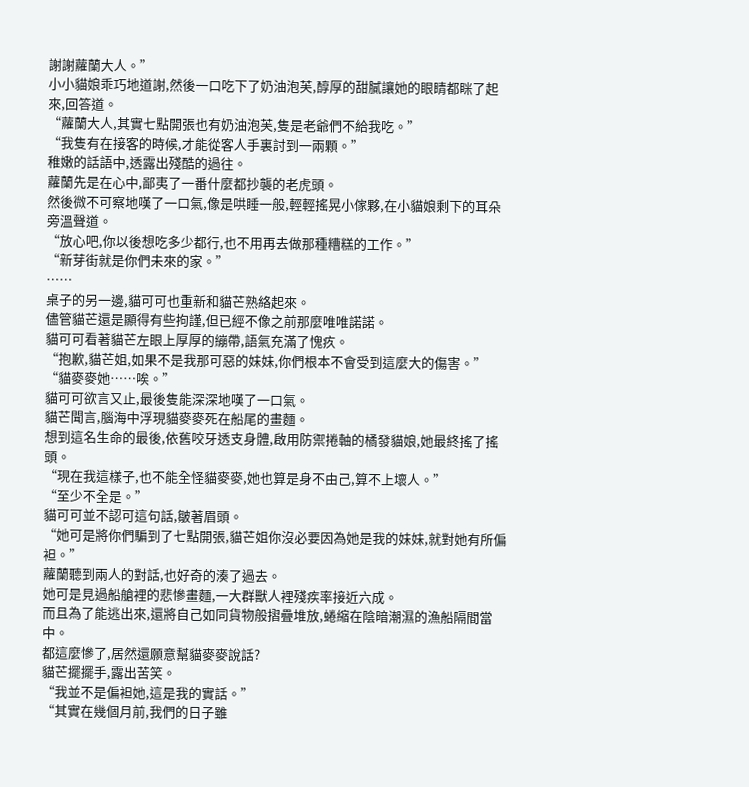謝謝蘿蘭大人。”
小小貓娘乖巧地道謝,然後一口吃下了奶油泡芙,醇厚的甜膩讓她的眼睛都眯了起來,回答道。
“蘿蘭大人,其實七點開張也有奶油泡芙,隻是老爺們不給我吃。”
“我隻有在接客的時候,才能從客人手裏討到一兩顆。”
稚嫩的話語中,透露出殘酷的過往。
蘿蘭先是在心中,鄙夷了一番什麼都抄襲的老虎頭。
然後微不可察地嘆了一口氣,像是哄睡一般,輕輕搖晃小傢夥,在小貓娘剩下的耳朵旁溫聲道。
“放心吧,你以後想吃多少都行,也不用再去做那種糟糕的工作。”
“新芽街就是你們未來的家。”
……
桌子的另一邊,貓可可也重新和貓芒熟絡起來。
儘管貓芒還是顯得有些拘謹,但已經不像之前那麼唯唯諾諾。
貓可可看著貓芒左眼上厚厚的繃帶,語氣充滿了愧疚。
“抱歉,貓芒姐,如果不是我那可惡的妹妹,你們根本不會受到這麼大的傷害。”
“貓麥麥她……唉。”
貓可可欲言又止,最後隻能深深地嘆了一口氣。
貓芒聞言,腦海中浮現貓麥麥死在船尾的畫麵。
想到這名生命的最後,依舊咬牙透支身體,啟用防禦捲軸的橘發貓娘,她最終搖了搖頭。
“現在我這樣子,也不能全怪貓麥麥,她也算是身不由己,算不上壞人。”
“至少不全是。”
貓可可並不認可這句話,皺著眉頭。
“她可是將你們騙到了七點開張,貓芒姐你沒必要因為她是我的妹妹,就對她有所偏袒。”
蘿蘭聽到兩人的對話,也好奇的湊了過去。
她可是見過船艙裡的悲慘畫麵,一大群獸人裡殘疾率接近六成。
而且為了能逃出來,還將自己如同貨物般摺疊堆放,蜷縮在陰暗潮濕的漁船隔間當中。
都這麼慘了,居然還願意幫貓麥麥說話?
貓芒擺擺手,露出苦笑。
“我並不是偏袒她,這是我的實話。”
“其實在幾個月前,我們的日子雖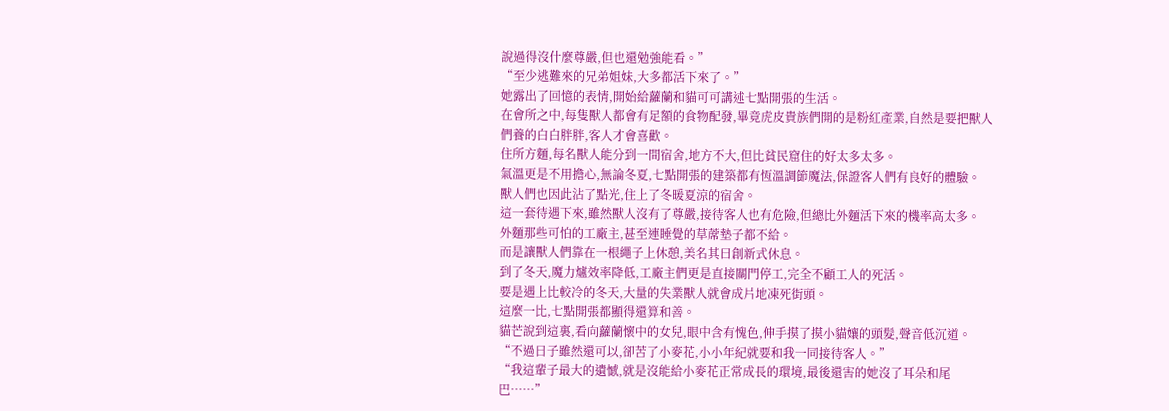說過得沒什麼尊嚴,但也還勉強能看。”
“至少逃難來的兄弟姐妹,大多都活下來了。”
她露出了回憶的表情,開始給蘿蘭和貓可可講述七點開張的生活。
在會所之中,每隻獸人都會有足額的食物配發,畢竟虎皮貴族們開的是粉紅產業,自然是要把獸人們養的白白胖胖,客人才會喜歡。
住所方麵,每名獸人能分到一間宿舍,地方不大,但比貧民窟住的好太多太多。
氣溫更是不用擔心,無論冬夏,七點開張的建築都有恆溫調節魔法,保證客人們有良好的體驗。
獸人們也因此沾了點光,住上了冬暖夏涼的宿舍。
這一套待遇下來,雖然獸人沒有了尊嚴,接待客人也有危險,但總比外麵活下來的機率高太多。
外麵那些可怕的工廠主,甚至連睡覺的草蓆墊子都不給。
而是讓獸人們靠在一根繩子上休憩,美名其曰創新式休息。
到了冬天,魔力爐效率降低,工廠主們更是直接關門停工,完全不顧工人的死活。
要是遇上比較冷的冬天,大量的失業獸人就會成片地凍死街頭。
這麼一比,七點開張都顯得還算和善。
貓芒說到這裏,看向蘿蘭懷中的女兒,眼中含有愧色,伸手摸了摸小貓孃的頭髮,聲音低沉道。
“不過日子雖然還可以,卻苦了小麥花,小小年紀就要和我一同接待客人。”
“我這輩子最大的遺憾,就是沒能給小麥花正常成長的環境,最後還害的她沒了耳朵和尾巴……”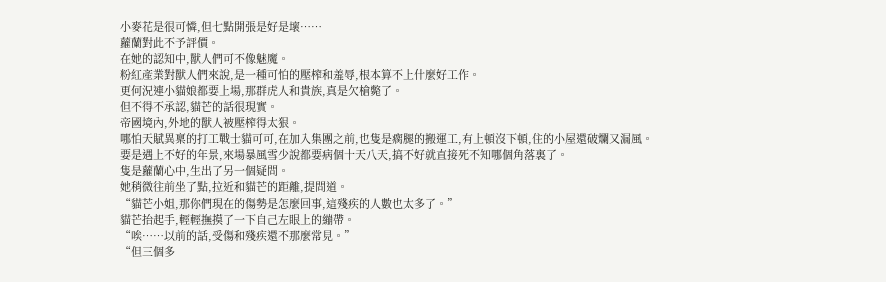小麥花是很可憐,但七點開張是好是壞……
蘿蘭對此不予評價。
在她的認知中,獸人們可不像魅魔。
粉紅產業對獸人們來說,是一種可怕的壓榨和羞辱,根本算不上什麼好工作。
更何況連小貓娘都要上場,那群虎人和貴族,真是欠槍斃了。
但不得不承認,貓芒的話很現實。
帝國境內,外地的獸人被壓榨得太狠。
哪怕天賦異稟的打工戰士貓可可,在加入集團之前,也隻是瘸腿的搬運工,有上頓沒下頓,住的小屋還破爛又漏風。
要是遇上不好的年景,來場暴風雪少說都要病個十天八天,搞不好就直接死不知哪個角落裏了。
隻是蘿蘭心中,生出了另一個疑問。
她稍微往前坐了點,拉近和貓芒的距離,提問道。
“貓芒小姐,那你們現在的傷勢是怎麼回事,這殘疾的人數也太多了。”
貓芒抬起手,輕輕撫摸了一下自己左眼上的繃帶。
“唉……以前的話,受傷和殘疾還不那麼常見。”
“但三個多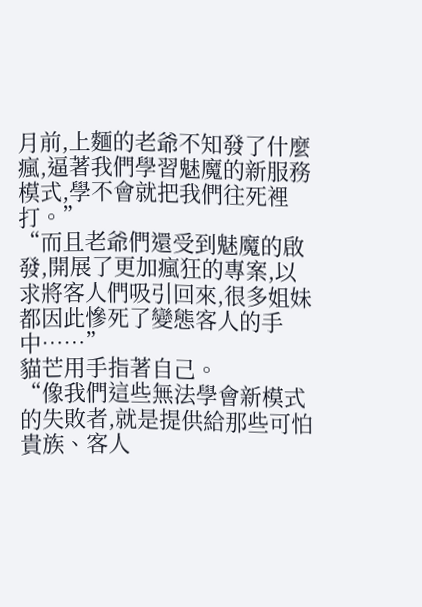月前,上麵的老爺不知發了什麼瘋,逼著我們學習魅魔的新服務模式,學不會就把我們往死裡打。”
“而且老爺們還受到魅魔的啟發,開展了更加瘋狂的專案,以求將客人們吸引回來,很多姐妹都因此慘死了變態客人的手中……”
貓芒用手指著自己。
“像我們這些無法學會新模式的失敗者,就是提供給那些可怕貴族、客人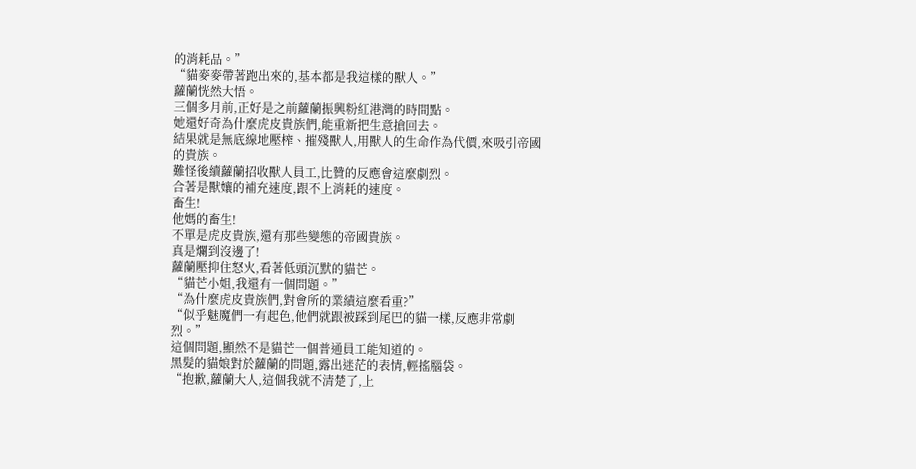的消耗品。”
“貓麥麥帶著跑出來的,基本都是我這樣的獸人。”
蘿蘭恍然大悟。
三個多月前,正好是之前蘿蘭振興粉紅港灣的時間點。
她還好奇為什麼虎皮貴族們,能重新把生意搶回去。
結果就是無底線地壓榨、摧殘獸人,用獸人的生命作為代價,來吸引帝國的貴族。
難怪後續蘿蘭招收獸人員工,比贊的反應會這麼劇烈。
合著是獸孃的補充速度,跟不上消耗的速度。
畜生!
他媽的畜生!
不單是虎皮貴族,還有那些變態的帝國貴族。
真是爛到沒邊了!
蘿蘭壓抑住怒火,看著低頭沉默的貓芒。
“貓芒小姐,我還有一個問題。”
“為什麼虎皮貴族們,對會所的業績這麼看重?”
“似乎魅魔們一有起色,他們就跟被踩到尾巴的貓一樣,反應非常劇烈。”
這個問題,顯然不是貓芒一個普通員工能知道的。
黑髮的貓娘對於蘿蘭的問題,露出迷茫的表情,輕搖腦袋。
“抱歉,蘿蘭大人,這個我就不清楚了,上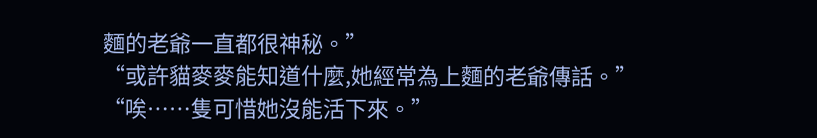麵的老爺一直都很神秘。”
“或許貓麥麥能知道什麼,她經常為上麵的老爺傳話。”
“唉……隻可惜她沒能活下來。”